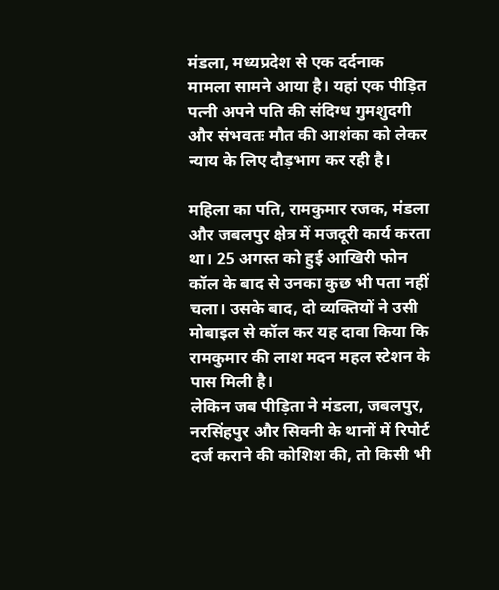मंडला, मध्यप्रदेश से एक दर्दनाक मामला सामने आया है। यहां एक पीड़ित पत्नी अपने पति की संदिग्ध गुमशुदगी और संभवतः मौत की आशंका को लेकर न्याय के लिए दौड़भाग कर रही है।

महिला का पति, रामकुमार रजक, मंडला और जबलपुर क्षेत्र में मजदूरी कार्य करता था। 25 अगस्त को हुई आखिरी फोन कॉल के बाद से उनका कुछ भी पता नहीं चला। उसके बाद, दो व्यक्तियों ने उसी मोबाइल से कॉल कर यह दावा किया कि रामकुमार की लाश मदन महल स्टेशन के पास मिली है।
लेकिन जब पीड़िता ने मंडला, जबलपुर, नरसिंहपुर और सिवनी के थानों में रिपोर्ट दर्ज कराने की कोशिश की, तो किसी भी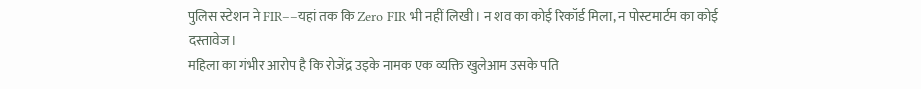पुलिस स्टेशन ने FIR––यहां तक कि Zero FIR भी नहीं लिखी। न शव का कोई रिकॉर्ड मिला, न पोस्टमार्टम का कोई दस्तावेज।
महिला का गंभीर आरोप है कि रोजेंद्र उइके नामक एक व्यक्ति खुलेआम उसके पति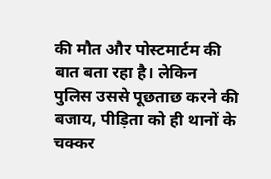की मौत और पोस्टमार्टम की बात बता रहा है। लेकिन पुलिस उससे पूछताछ करने की बजाय, पीड़िता को ही थानों के चक्कर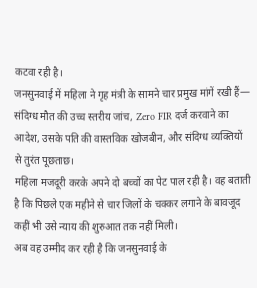कटवा रही है।
जनसुनवाई में महिला ने गृह मंत्री के सामने चार प्रमुख मांगें रखी हैं—
संदिग्ध मौत की उच्च स्तरीय जांच, Zero FIR दर्ज करवाने का आदेश, उसके पति की वास्तविक खोजबीन, और संदिग्ध व्यक्तियों से तुरंत पूछताछ।
महिला मजदूरी करके अपने दो बच्चों का पेट पाल रही है। वह बताती है कि पिछले एक महीने से चार जिलों के चक्कर लगाने के बावजूद कहीं भी उसे न्याय की शुरुआत तक नहीं मिली।
अब वह उम्मीद कर रही है कि जनसुनवाई के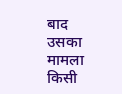बाद उसका मामला किसी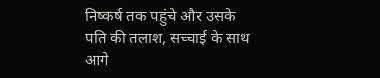निष्कर्ष तक पहुंचे और उसके पति की तलाश, सच्चाई के साथ आगे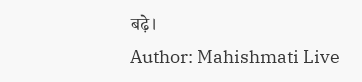बढ़े।
Author: Mahishmati Live